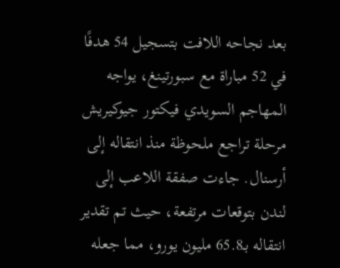بعد نجاحه اللافت بتسجيل 54 هدفًا في 52 مباراة مع سبورتينغ، يواجه المهاجم السويدي فيكتور جيوكيريش مرحلة تراجع ملحوظة منذ انتقاله إلى أرسنال. جاءت صفقة اللاعب إلى لندن بتوقعات مرتفعة، حيث تم تقدير انتقاله بـ65.8 مليون يورو، مما جعله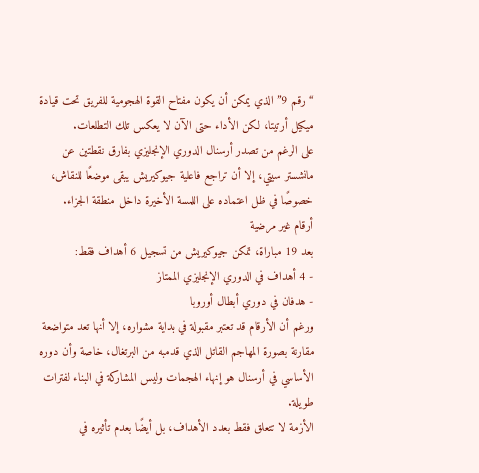“رقم 9” الذي يمكن أن يكون مفتاح القوة الهجومية للفريق تحت قيادة ميكيل أرتيتا، لكن الأداء حتى الآن لا يعكس تلك التطلعات.
على الرغم من تصدر أرسنال الدوري الإنجليزي بفارق نقطتين عن مانشستر سيتي، إلا أن تراجع فاعلية جيوكيريش يبقى موضعًا للنقاش، خصوصًا في ظل اعتماده على اللمسة الأخيرة داخل منطقة الجزاء.
أرقام غير مرضية
بعد 19 مباراة، تمكن جيوكيريش من تسجيل 6 أهداف فقط:
- 4 أهداف في الدوري الإنجليزي الممتاز
- هدفان في دوري أبطال أوروبا
ورغم أن الأرقام قد تعتبر مقبولة في بداية مشواره، إلا أنها تعد متواضعة مقارنة بصورة المهاجم القاتل الذي قدمبه من البرتغال، خاصة وأن دوره الأساسي في أرسنال هو إنهاء الهجمات وليس المشاركة في البناء لفترات طويلة.
الأزمة لا تتعلق فقط بعدد الأهداف، بل أيضًا بعدم تأثيره في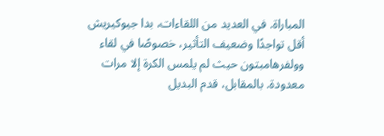المباراة. في العديد من اللقاءات، بدا جيوكيريش أقل تواجدًا وضعيف التأثير، خصوصًا في لقاء وولفرهامبتون حيث لم يلمس الكرة إلا مرات معدودة. بالمقابل، قدم البديل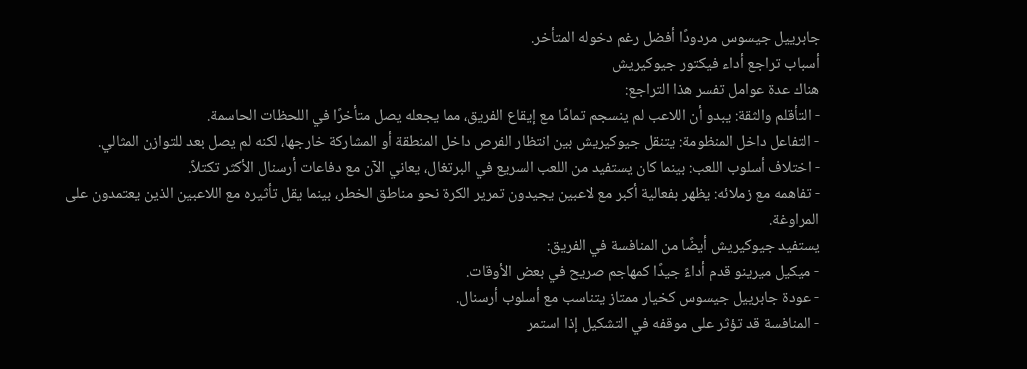جابرييل جيسوس مردودًا أفضل رغم دخوله المتأخر.
أسباب تراجع أداء فيكتور جيوكيريش
هناك عدة عوامل تفسر هذا التراجع:
- التأقلم والثقة: يبدو أن اللاعب لم ينسجم تمامًا مع إيقاع الفريق، مما يجعله يصل متأخرًا في اللحظات الحاسمة.
- التفاعل داخل المنظومة: يتنقل جيوكيريش بين انتظار الفرص داخل المنطقة أو المشاركة خارجها، لكنه لم يصل بعد للتوازن المثالي.
- اختلاف أسلوب اللعب: بينما كان يستفيد من اللعب السريع في البرتغال، يعاني الآن مع دفاعات أرسنال الأكثر تكتلاً.
- تفاهمه مع زملائه: يظهر بفعالية أكبر مع لاعبين يجيدون تمرير الكرة نحو مناطق الخطر، بينما يقل تأثيره مع اللاعبين الذين يعتمدون على المراوغة.
يستفيد جيوكيريش أيضًا من المنافسة في الفريق:
- ميكيل ميرينو قدم أداءً جيدًا كمهاجم صريح في بعض الأوقات.
- عودة جابرييل جيسوس كخيار ممتاز يتناسب مع أسلوب أرسنال.
- المنافسة قد تؤثر على موقفه في التشكيل إذا استمر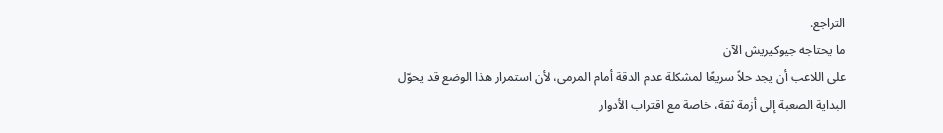التراجع.
ما يحتاجه جيوكيريش الآن
على اللاعب أن يجد حلاً سريعًا لمشكلة عدم الدقة أمام المرمى، لأن استمرار هذا الوضع قد يحوّل البداية الصعبة إلى أزمة ثقة، خاصة مع اقتراب الأدوار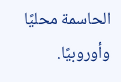الحاسمة محليًا وأوروبيًا.